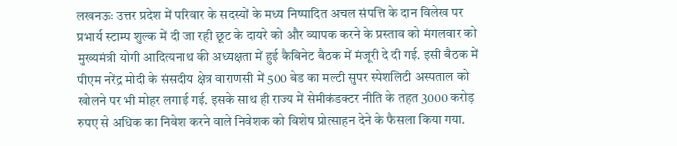लखनऊः उत्तर प्रदेश में परिवार के सदस्यों के मध्य निष्पादित अचल संपत्ति के दान विलेख पर प्रभार्य स्टाम्प शुल्क में दी जा रही छूट के दायरे को और व्यापक करने के प्रस्ताव को मंगलवार को मुख्यमंत्री योगी आदित्यनाथ की अध्यक्षता में हुई कैबिनेट बैठक में मंजूरी दे दी गई. इसी बैठक में पीएम नरेंद्र मोदी के संसदीय क्षेत्र वाराणसी में 500 बेड का मल्टी सुपर स्पेशलिटी अस्पताल को खोलने पर भी मोहर लगाई गई. इसके साथ ही राज्य में सेमीकंडक्टर नीति के तहत 3000 करोड़ रुपए से अधिक का निवेश करने वाले निवेशक को विशेष प्रोत्साहन देने के फैसला किया गया.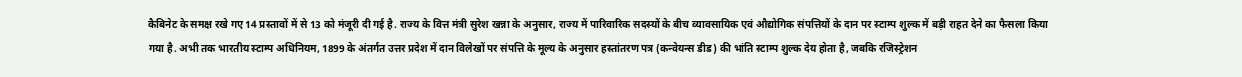कैबिनेट के समक्ष रखे गए 14 प्रस्तावों में से 13 को मंजूरी दी गई है. राज्य के वित्त मंत्री सुरेश खन्ना के अनुसार, राज्य में पारिवारिक सदस्यों के बीच व्यावसायिक एवं औद्योगिक संपत्तियों के दान पर स्टाम्प शुल्क में बड़ी राहत देने का फैसला किया गया है. अभी तक भारतीय स्टाम्प अधिनियम, 1899 के अंतर्गत उत्तर प्रदेश में दान विलेखों पर संपत्ति के मूल्य के अनुसार हस्तांतरण पत्र (कन्वेयन्स डीड) की भांति स्टाम्प शुल्क देय होता है, जबकि रजिस्ट्रेशन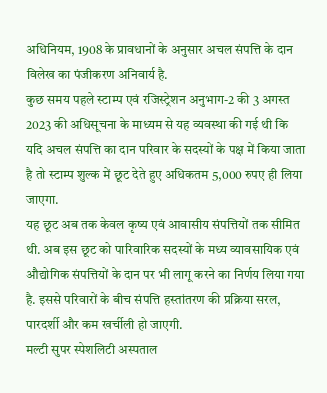अधिनियम, 1908 के प्रावधानों के अनुसार अचल संपत्ति के दान विलेख का पंजीकरण अनिवार्य है.
कुछ समय पहले स्टाम्प एवं रजिस्ट्रेशन अनुभाग-2 की 3 अगस्त 2023 की अधिसूचना के माध्यम से यह व्यवस्था की गई थी कि यदि अचल संपत्ति का दान परिवार के सदस्यों के पक्ष में किया जाता है तो स्टाम्प शुल्क में छूट देते हुए अधिकतम 5,000 रुपए ही लिया जाएगा.
यह छूट अब तक केवल कृष्य एवं आवासीय संपत्तियों तक सीमित थी. अब इस छूट को पारिवारिक सदस्यों के मध्य व्यावसायिक एवं औद्योगिक संपत्तियों के दान पर भी लागू करने का निर्णय लिया गया है. इससे परिवारों के बीच संपत्ति हस्तांतरण की प्रक्रिया सरल, पारदर्शी और कम खर्चीली हो जाएगी.
मल्टी सुपर स्पेशलिटी अस्पताल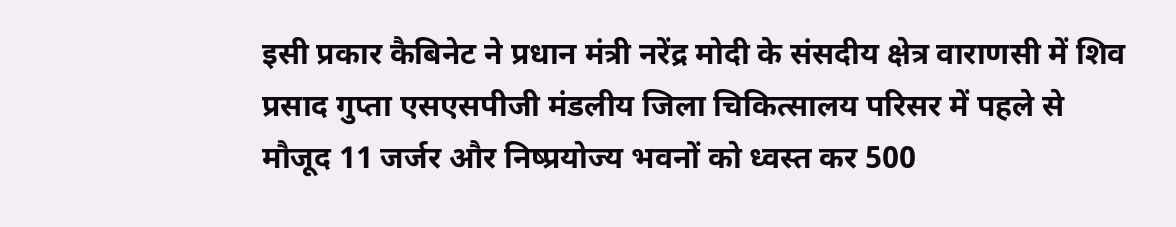इसी प्रकार कैबिनेट ने प्रधान मंत्री नरेंद्र मोदी के संसदीय क्षेत्र वाराणसी में शिव प्रसाद गुप्ता एसएसपीजी मंडलीय जिला चिकित्सालय परिसर में पहले से मौजूद 11 जर्जर और निष्प्रयोज्य भवनों को ध्वस्त कर 500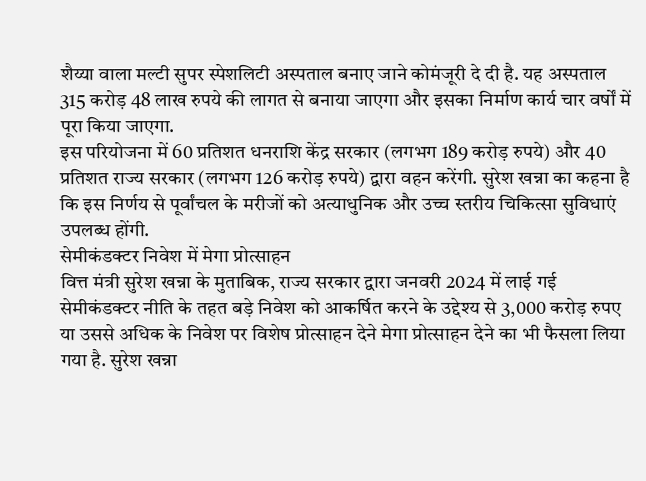शैय्या वाला मल्टी सुपर स्पेशलिटी अस्पताल बनाए जाने कोमंजूरी दे दी है. यह अस्पताल 315 करोड़ 48 लाख रुपये की लागत से बनाया जाएगा और इसका निर्माण कार्य चार वर्षों में पूरा किया जाएगा.
इस परियोजना में 60 प्रतिशत धनराशि केंद्र सरकार (लगभग 189 करोड़ रुपये) और 40 प्रतिशत राज्य सरकार (लगभग 126 करोड़ रुपये) द्वारा वहन करेंगी. सुरेश खन्ना का कहना है कि इस निर्णय से पूर्वांचल के मरीजों को अत्याधुनिक और उच्च स्तरीय चिकित्सा सुविधाएं उपलब्ध होंगी.
सेमीकंडक्टर निवेश में मेगा प्रोत्साहन
वित्त मंत्री सुरेश खन्ना के मुताबिक, राज्य सरकार द्वारा जनवरी 2024 में लाई गई सेमीकंडक्टर नीति के तहत बड़े निवेश को आकर्षित करने के उद्देश्य से 3,000 करोड़ रुपए या उससे अधिक के निवेश पर विशेष प्रोत्साहन देने मेगा प्रोत्साहन देने का भी फैसला लिया गया है. सुरेश खन्ना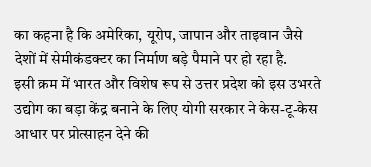का कहना है कि अमेरिका, यूरोप, जापान और ताइवान जैसे देशों में सेमीकंडक्टर का निर्माण बड़े पैमाने पर हो रहा है.
इसी क्रम में भारत और विशेष रूप से उत्तर प्रदेश को इस उभरते उद्योग का बड़ा केंद्र बनाने के लिए योगी सरकार ने केस-टू-केस आधार पर प्रोत्साहन देने की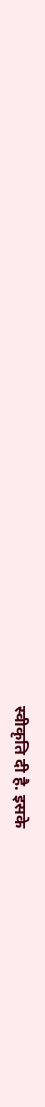स्वीकृति दी है. इसके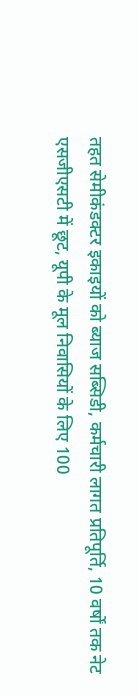तहत सेमीकंडक्टर इकाइयों को ब्याज सब्सिडी, कर्मचारी लागत प्रतिपूर्ति, 10 वर्षों तक नेट एसजीएसटी में छूट, यूपी के मूल निवासियों के लिए 100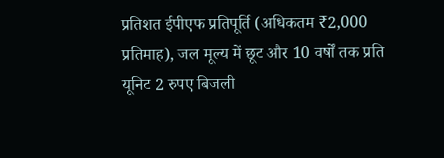प्रतिशत ईपीएफ प्रतिपूर्ति (अधिकतम ₹2,000 प्रतिमाह), जल मूल्य में छूट और 10 वर्षों तक प्रति यूनिट 2 रुपए बिजली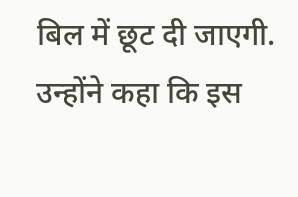बिल में छूट दी जाएगी. उन्होंने कहा कि इस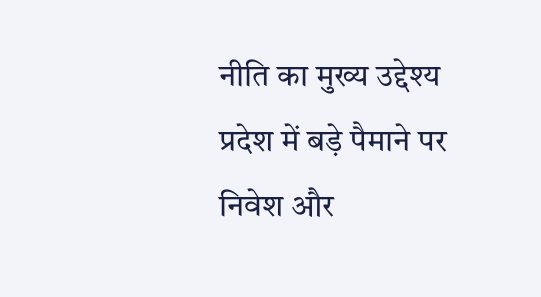नीति का मुख्य उद्देश्य प्रदेश में बड़े पैमाने पर निवेश और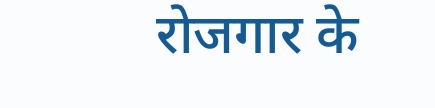रोजगार के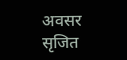अवसर सृजित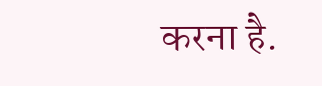करना है.